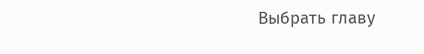Выбрать главу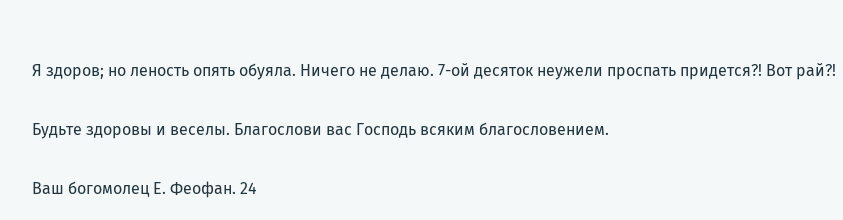Я здоров; но леность опять обуяла. Ничего не делаю. 7-ой десяток неужели проспать придется?! Вот рай?!

Будьте здоровы и веселы. Благослови вас Господь всяким благословением.

Ваш богомолец Е. Феофан. 24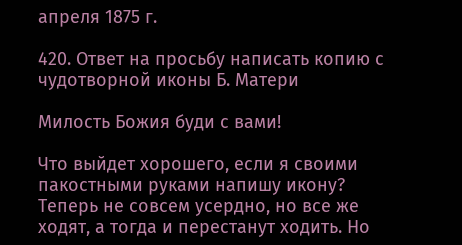апреля 1875 г.

420. Ответ на просьбу написать копию с чудотворной иконы Б. Матери

Милость Божия буди с вами!

Что выйдет хорошего, если я своими пакостными руками напишу икону? Теперь не совсем усердно, но все же ходят, а тогда и перестанут ходить. Но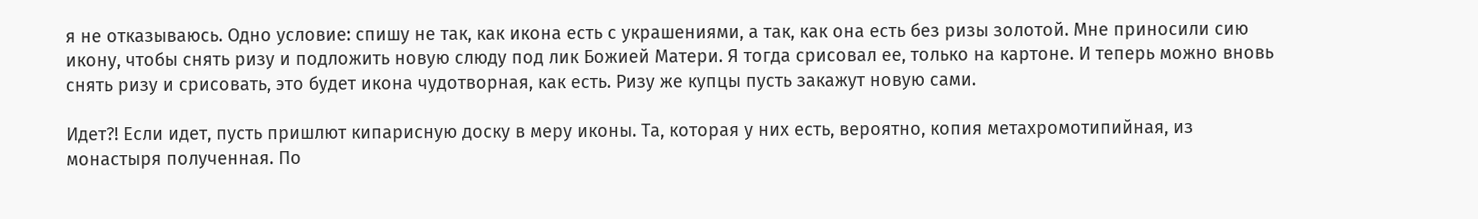я не отказываюсь. Одно условие: спишу не так, как икона есть с украшениями, а так, как она есть без ризы золотой. Мне приносили сию икону, чтобы снять ризу и подложить новую слюду под лик Божией Матери. Я тогда срисовал ее, только на картоне. И теперь можно вновь снять ризу и срисовать, это будет икона чудотворная, как есть. Ризу же купцы пусть закажут новую сами.

Идет?! Если идет, пусть пришлют кипарисную доску в меру иконы. Та, которая у них есть, вероятно, копия метахромотипийная, из монастыря полученная. По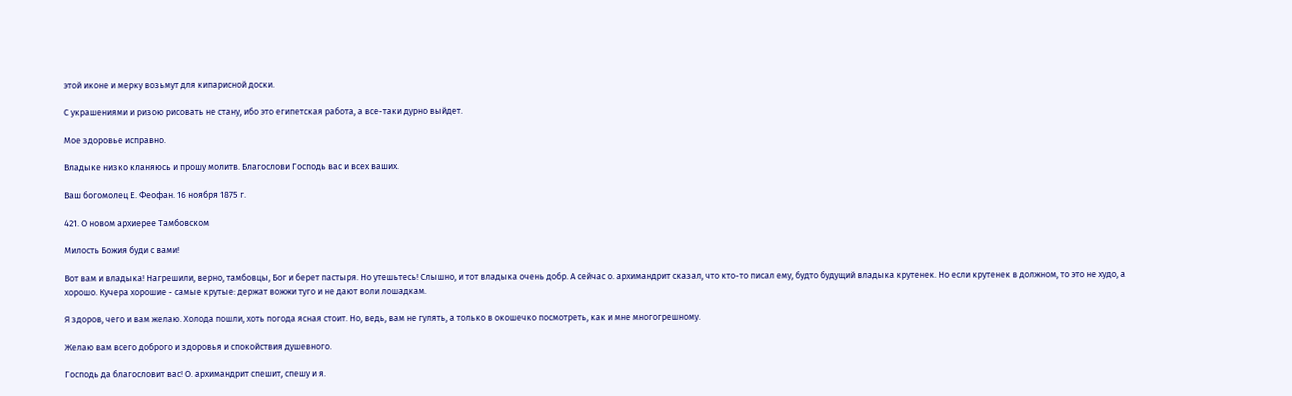этой иконе и мерку возьмут для кипарисной доски.

С украшениями и ризою рисовать не стану, ибо это египетская работа, а все-таки дурно выйдет.

Мое здоровье исправно.

Владыке низко кланяюсь и прошу молитв. Благослови Господь вас и всех ваших.

Ваш богомолец Е. Феофан. 16 ноября 1875 г.

421. О новом архиерее Тамбовском

Милость Божия буди с вами!

Вот вам и владыка! Нагрешили, верно, тамбовцы, Бог и берет пастыря. Но утешьтесь! Слышно, и тот владыка очень добр. А сейчас о. архимандрит сказал, что кто-то писал ему, будто будущий владыка крутенек. Но если крутенек в должном, то это не худо, а хорошо. Кучера хорошие - самые крутые: держат вожжи туго и не дают воли лошадкам.

Я здоров, чего и вам желаю. Холода пошли, хоть погода ясная стоит. Но, ведь, вам не гулять, а только в окошечко посмотреть, как и мне многогрешному.

Желаю вам всего доброго и здоровья и спокойствия душевного.

Господь да благословит вас! О. архимандрит спешит, спешу и я.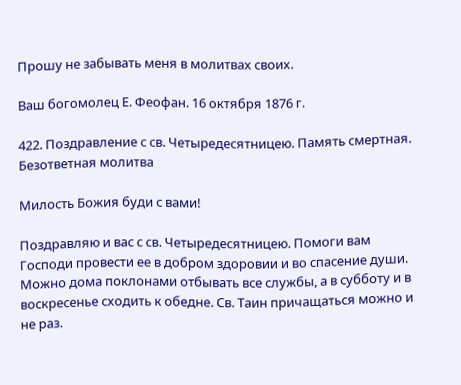Прошу не забывать меня в молитвах своих.

Ваш богомолец Е. Феофан. 16 октября 1876 г.

422. Поздравление с св. Четыредесятницею. Память смертная. Безответная молитва

Милость Божия буди с вами!

Поздравляю и вас с св. Четыредесятницею. Помоги вам Господи провести ее в добром здоровии и во спасение души. Можно дома поклонами отбывать все службы, а в субботу и в воскресенье сходить к обедне. Св. Таин причащаться можно и не раз.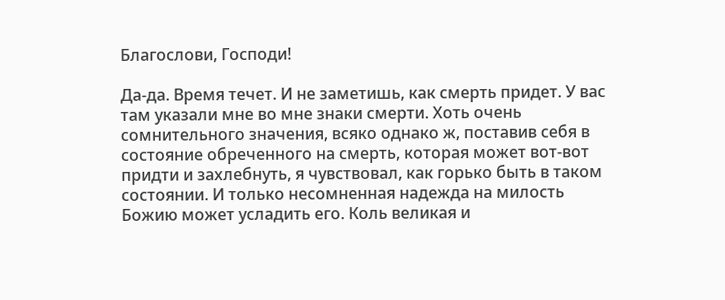Благослови, Господи!

Да-да. Время течет. И не заметишь, как смерть придет. У вас там указали мне во мне знаки смерти. Хоть очень сомнительного значения, всяко однако ж, поставив себя в состояние обреченного на смерть, которая может вот-вот придти и захлебнуть, я чувствовал, как горько быть в таком состоянии. И только несомненная надежда на милость Божию может усладить его. Коль великая и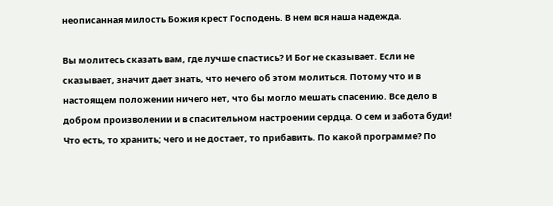неописанная милость Божия крест Господень. В нем вся наша надежда.

Вы молитесь сказать вам, где лучше спастись? И Бог не сказывает. Если не сказывает, значит дает знать, что нечего об этом молиться. Потому что и в настоящем положении ничего нет, что бы могло мешать спасению. Все дело в добром произволении и в спасительном настроении сердца. О сем и забота буди! Что есть, то хранить; чего и не достает, то прибавить. По какой программе? По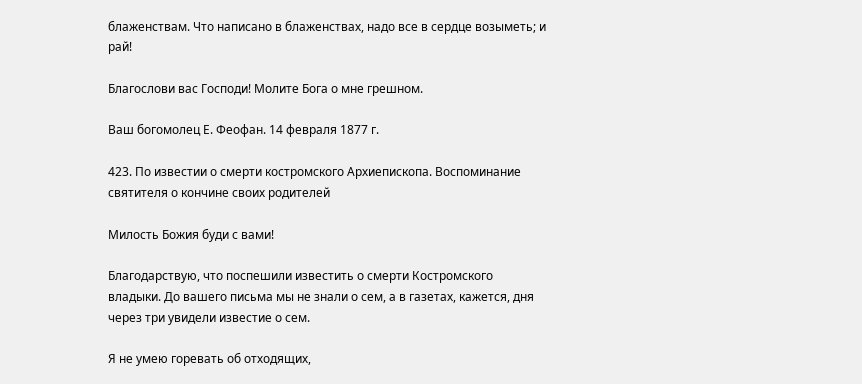блаженствам. Что написано в блаженствах, надо все в сердце возыметь; и рай!

Благослови вас Господи! Молите Бога о мне грешном.

Ваш богомолец Е. Феофан. 14 февраля 1877 г.

423. По известии о смерти костромского Архиепископа. Воспоминание святителя о кончине своих родителей

Милость Божия буди с вами!

Благодарствую, что поспешили известить о смерти Костромского владыки. До вашего письма мы не знали о сем, а в газетах, кажется, дня через три увидели известие о сем.

Я не умею горевать об отходящих,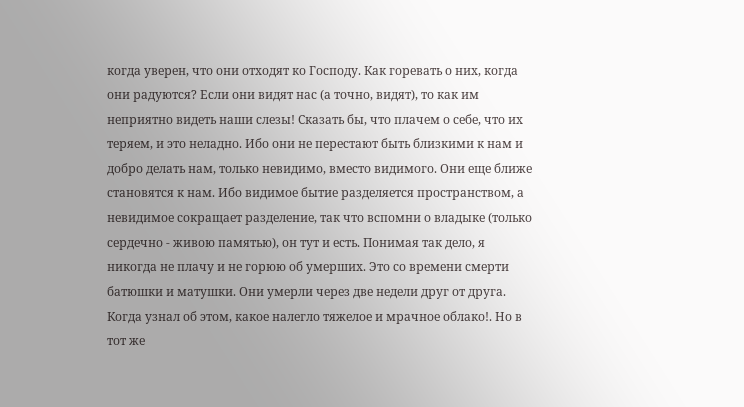когда уверен, что они отходят ко Господу. Как горевать о них, когда они радуются? Если они видят нас (а точно, видят), то как им неприятно видеть наши слезы! Сказать бы, что плачем о себе, что их теряем, и это неладно. Ибо они не перестают быть близкими к нам и добро делать нам, только невидимо, вместо видимого. Они еще ближе становятся к нам. Ибо видимое бытие разделяется пространством, а невидимое сокращает разделение, так что вспомни о владыке (только сердечно - живою памятью), он тут и есть. Понимая так дело, я никогда не плачу и не горюю об умерших. Это со времени смерти батюшки и матушки. Они умерли через две недели друг от друга. Когда узнал об этом, какое налегло тяжелое и мрачное облако!. Но в тот же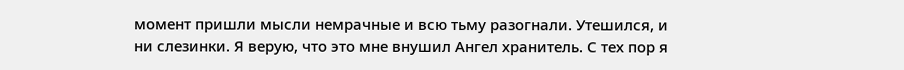момент пришли мысли немрачные и всю тьму разогнали. Утешился, и ни слезинки. Я верую, что это мне внушил Ангел хранитель. С тех пор я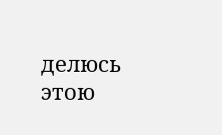делюсь этою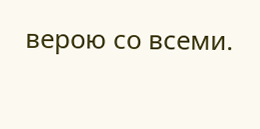верою со всеми.